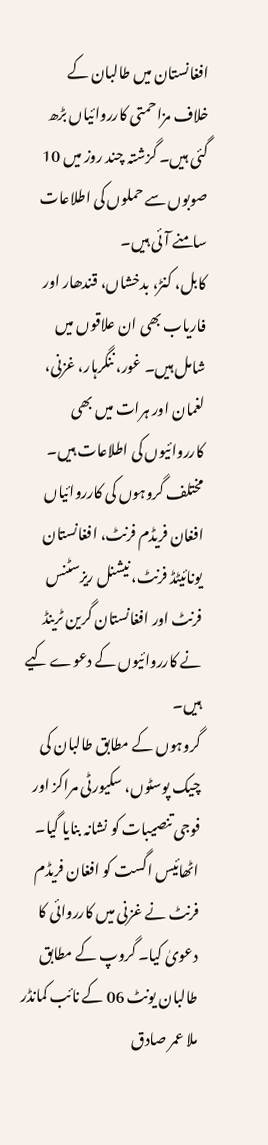افغانستان میں طالبان کے خلاف مزاحمتی کارروائیاں بڑھ گئی ہیں۔ گزشتہ چند روز میں 10 صوبوں سے حملوں کی اطلاعات سامنے آئی ہیں۔
کابل، کنڑ، بدخشاں، قندھار اور فاریاب بھی ان علاقوں میں شامل ہیں۔ غور، ننگرہار، غزنی، لغمان اور ہرات میں بھی کارروائیوں کی اطلاعات ہیں۔
مختلف گروہوں کی کارروائیاں
افغان فریڈم فرنٹ، افغانستان یونائیٹڈ فرنٹ، نیشنل ریزسٹنس فرنٹ اور افغانستان گرین ٹرینڈ نے کارروائیوں کے دعوے کیے ہیں۔
گروہوں کے مطابق طالبان کی چیک پوسٹوں، سکیورٹی مراکز اور فوجی تنصیبات کو نشانہ بنایا گیا۔
اٹھائیس اگست کو افغان فریڈم فرنٹ نے غزنی میں کارروائی کا دعویٰ کیا۔ گروپ کے مطابق طالبان یونٹ 06 کے نائب کمانڈر ملا عمر صادق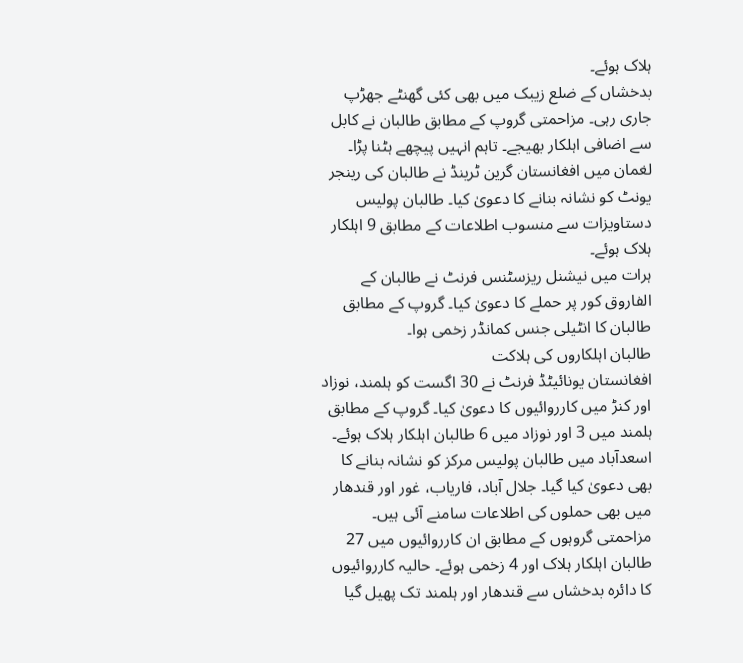ہلاک ہوئے۔
بدخشاں کے ضلع زیبک میں بھی کئی گھنٹے جھڑپ جاری رہی۔ مزاحمتی گروپ کے مطابق طالبان نے کابل سے اضافی اہلکار بھیجے۔ تاہم انہیں پیچھے ہٹنا پڑا۔
لغمان میں افغانستان گرین ٹرینڈ نے طالبان کی رینجر یونٹ کو نشانہ بنانے کا دعویٰ کیا۔ طالبان پولیس دستاویزات سے منسوب اطلاعات کے مطابق 9 اہلکار ہلاک ہوئے۔
ہرات میں نیشنل ریزسٹنس فرنٹ نے طالبان کے الفاروق کور پر حملے کا دعویٰ کیا۔ گروپ کے مطابق طالبان کا انٹیلی جنس کمانڈر زخمی ہوا۔
طالبان اہلکاروں کی ہلاکت
افغانستان یونائیٹڈ فرنٹ نے 30 اگست کو ہلمند، نوزاد اور کنڑ میں کارروائیوں کا دعویٰ کیا۔ گروپ کے مطابق ہلمند میں 3 اور نوزاد میں 6 طالبان اہلکار ہلاک ہوئے۔
اسعدآباد میں طالبان پولیس مرکز کو نشانہ بنانے کا بھی دعویٰ کیا گیا۔ جلال آباد، فاریاب، غور اور قندھار میں بھی حملوں کی اطلاعات سامنے آئی ہیں۔
مزاحمتی گروہوں کے مطابق ان کارروائیوں میں 27 طالبان اہلکار ہلاک اور 4 زخمی ہوئے۔ حالیہ کارروائیوں کا دائرہ بدخشاں سے قندھار اور ہلمند تک پھیل گیا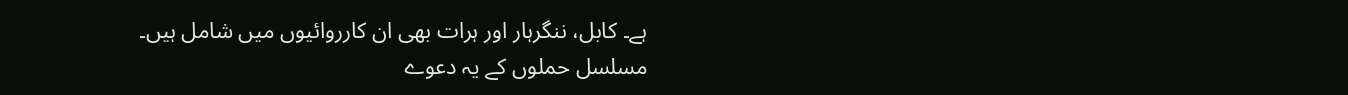ہے۔ کابل، ننگرہار اور ہرات بھی ان کارروائیوں میں شامل ہیں۔
مسلسل حملوں کے یہ دعوے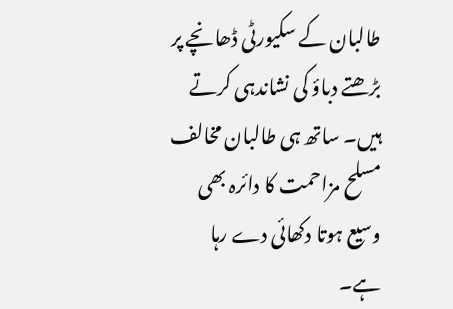طالبان کے سکیورٹی ڈھانچے پر بڑھتے دباؤ کی نشاندہی کرتے ہیں۔ ساتھ ہی طالبان مخالف مسلح مزاحمت کا دائرہ بھی وسیع ہوتا دکھائی دے رہا ہے۔